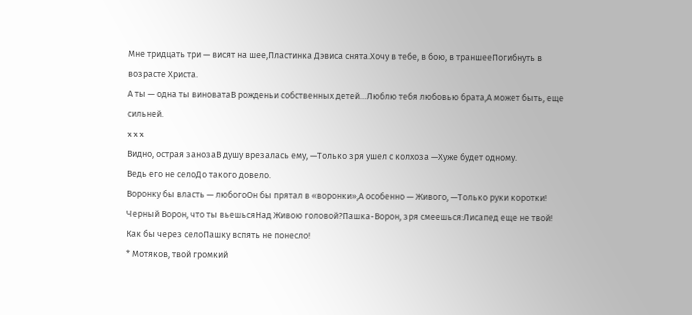Мне тридцать три — висят на шее,Пластинка Дэвиса снята.Хочу в тебе, в бою, в траншееПогибнуть в возрасте Христа.
А ты — одна ты виноватаВ рожденьи собственных детей…Люблю тебя любовью брата,А может быть, еще сильней.
x x x
Видно, острая занозаВ душу врезалась ему, —Только зря ушел с колхоза —Хуже будет одному.
Ведь его не селоДо такого довело.
Воронку бы власть — любогоОн бы прятал в «воронки»,А особенно — Живого, —Только руки коротки!
Черный Ворон, что ты вьешьсяНад Живою головой?Пашка-Ворон, зря смеешься:Лисапед еще не твой!
Как бы через селоПашку вспять не понесло!
* Мотяков, твой громкий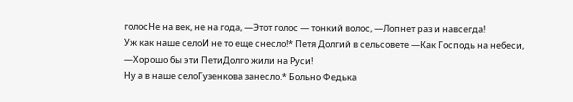голосНе на век, не на года, —Этот голос — тонкий волос, —Лопнет раз и навсегда!
Уж как наше селоИ не то еще снесло!* Петя Долгий в сельсовете —Как Господь на небеси, —Хорошо бы эти ПетиДолго жили на Руси!
Ну а в наше селоГузенкова занесло.* Больно Федька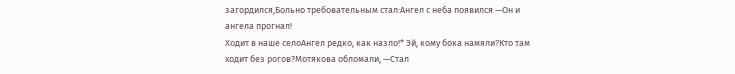загордился,Больно требовательным стал:Ангел с неба появился —Он и ангела прогнал!
Ходит в наше селоАнгел редко, как назло!* Эй, кому бока намяли?Кто там ходит без рогов?Мотякова обломали, —Стал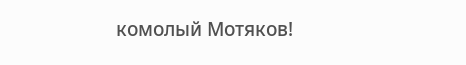комолый Мотяков!